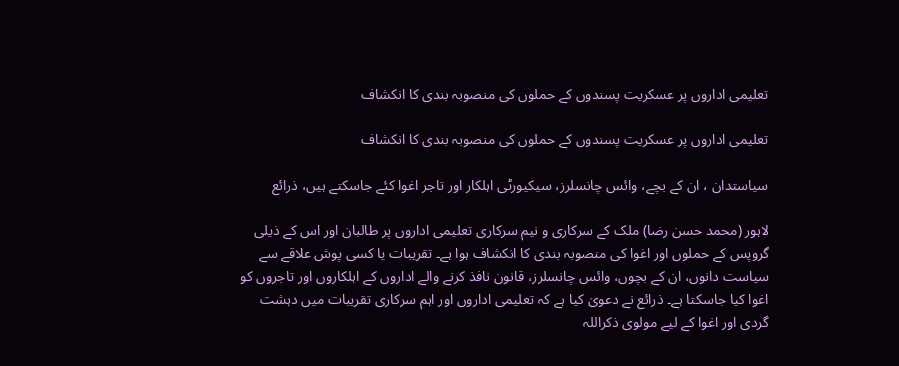تعلیمی اداروں پر عسکریت پسندوں کے حملوں کی منصوبہ بندی کا انکشاف

تعلیمی اداروں پر عسکریت پسندوں کے حملوں کی منصوبہ بندی کا انکشاف

سیاستدان ، ان کے بچے، وائس چانسلرز، سیکیورٹی اہلکار اور تاجر اغوا کئے جاسکتے ہیں، ذرائع

لاہور (محمد حسن رضا) ملک کے سرکاری و نیم سرکاری تعلیمی اداروں پر طالبان اور اس کے ذیلی گروپس کے حملوں اور اغوا کی منصوبہ بندی کا انکشاف ہوا ہے۔ تقریبات یا کسی پوش علاقے سے سیاست دانوں، ان کے بچوں، وائس چانسلرز، قانون نافذ کرنے والے اداروں کے اہلکاروں اور تاجروں کو اغوا کیا جاسکتا ہے۔ ذرائع نے دعویٰ کیا ہے کہ تعلیمی اداروں اور اہم سرکاری تقریبات میں دہشت گردی اور اغوا کے لیے مولوی ذکراللہ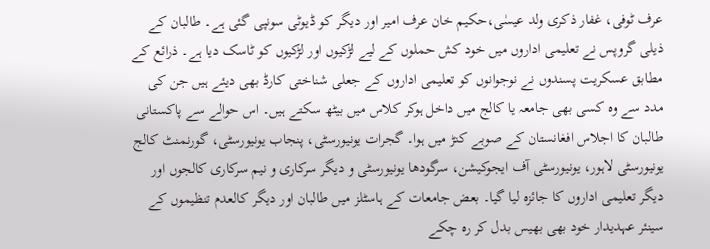عرف ٹوفی، غفار ذکری ولد عیسٰی،حکیم خان عرف امیر اور دیگر کو ڈیوٹی سونپی گئی ہے۔ طالبان کے ذیلی گروپس نے تعلیمی اداروں میں خود کش حملوں کے لیے لڑکیوں اور لڑکیوں کو ٹاسک دیا ہے۔ ذرائع کے مطابق عسکریت پسندوں نے نوجوانوں کو تعلیمی اداروں کے جعلی شناختی کارڈ بھی دیئے ہیں جن کی مدد سے وہ کسی بھی جامعہ یا کالج میں داخل ہوکر کلاس میں بیٹھ سکتے ہیں۔ اس حوالے سے پاکستانی طالبان کا اجلاس افغانستان کے صوبے کنڑ میں ہوا۔ گجرات یونیورسٹی، پنجاب یونیورسٹی، گورنمنٹ کالج یونیورسٹی لاہور، یونیورسٹی آف ایجوکیشن، سرگودھا یونیورسٹی و دیگر سرکاری و نیم سرکاری کالجوں اور دیگر تعلیمی اداروں کا جائزہ لیا گیا۔ بعض جامعات کے ہاسٹلز میں طالبان اور دیگر کالعدم تنظیموں کے سینئر عہدیدار خود بھی بھیس بدل کر رہ چکے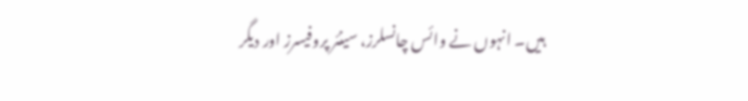ہیں۔ انہوں نے وائس چانسلرز، سینئر پروفیسرز اور دیگر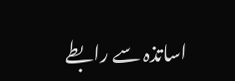اساتذہ سے رابطے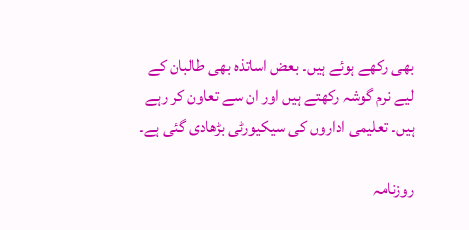بھی رکھے ہوئے ہیں۔ بعض اساتذہ بھی طالبان کے لیے نرم گوشہ رکھتے ہیں اور ان سے تعاون کر رہے ہیں۔ تعلیمی اداروں کی سیکیورٹی بڑھادی گئی ہے۔

روزنامہ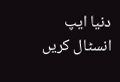دنیا ایپ انسٹال کریں